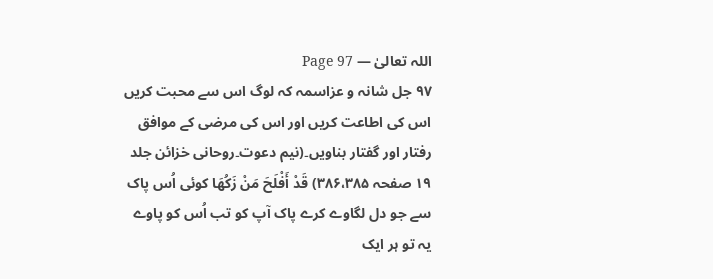اللہ تعالیٰ — Page 97
۹۷ جل شانہ و عزاسمہ کہ لوگ اس سے محبت کریں اس کی اطاعت کریں اور اس کی مرضی کے موافق رفتار اور گفتار بناویں۔(نیم دعوت۔روحانی خزائن جلد ۱۹ صفحہ ۳۸۶،۳۸۵) قَدْ أَفْلَحَ مَنْ زَكُهَا کوئی اُس پاک سے جو دل لگاوے کرے پاک آپ کو تب اُس کو پاوے یہ تو ہر ایک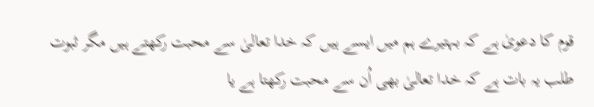قوم کا دعویٰ ہے کہ بہتیرے ہم میں ایسے ہیں کہ خدا تعالیٰ سے محبت رکھتے ہیں مگر ثبوت طلب یہ بات ہے کہ خدا تعالیٰ بھی اُن سے محبت رکھتا ہے یا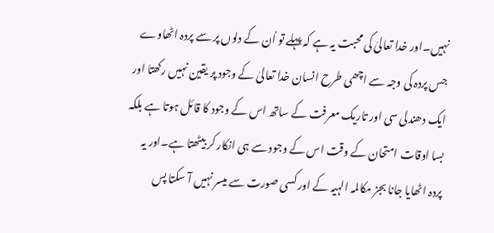نہیں۔اور خدا تعالیٰ کی محبت یہ ہے کہ پہلے تو اُن کے دلوں پر سے پردہ اٹھاوے جس پردہ کی وجہ سے اچھی طرح انسان خدا تعالیٰ کے وجود پر یقین نہیں رکھتا اور ایک دھندلی سی اور تاریک معرفت کے ساتھ اس کے وجود کا قائل ہوتا ہے بلکہ بسا اوقات امتحان کے وقت اس کے وجود سے ہی انکار کر بیٹھتا ہے۔اور یہ پردہ اٹھایا جانا بجز مکالمہ الہیہ کے اور کسی صورت سے میسر نہیں آ سکتا پس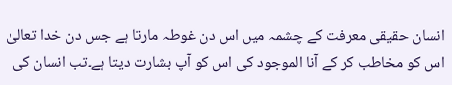انسان حقیقی معرفت کے چشمہ میں اس دن غوطہ مارتا ہے جس دن خدا تعالیٰ اس کو مخاطب کر کے آنا الموجود کی اس کو آپ بشارت دیتا ہے۔تب انسان کی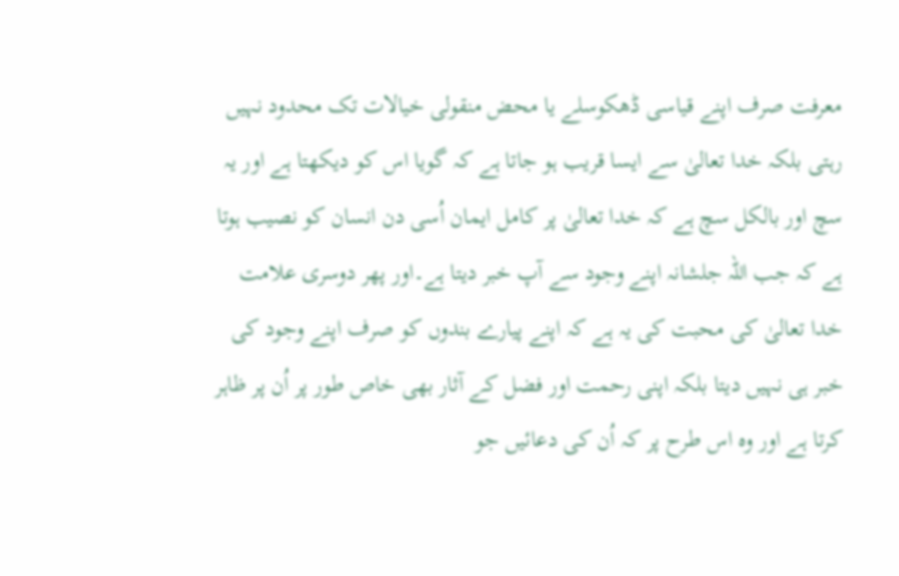معرفت صرف اپنے قیاسی ڈھکوسلے یا محض منقولی خیالات تک محدود نہیں رہتی بلکہ خدا تعالیٰ سے ایسا قریب ہو جاتا ہے کہ گویا اس کو دیکھتا ہے اور یہ سچ اور بالکل سچ ہے کہ خدا تعالیٰ پر کامل ایمان اُسی دن انسان کو نصیب ہوتا ہے کہ جب اللہ جلشانہ اپنے وجود سے آپ خبر دیتا ہے۔اور پھر دوسری علامت خدا تعالیٰ کی محبت کی یہ ہے کہ اپنے پیارے بندوں کو صرف اپنے وجود کی خبر ہی نہیں دیتا بلکہ اپنی رحمت اور فضل کے آثار بھی خاص طور پر اُن پر ظاہر کرتا ہے اور وہ اس طرح پر کہ اُن کی دعائیں جو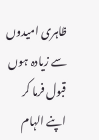ظاہری امیدوں سے زیادہ ہوں قبول فرما کر اپنے الہام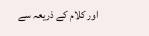اور کلام کے ذریعہ سے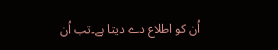اُن کو اطلاع دے دیتا ہے۔تب اُن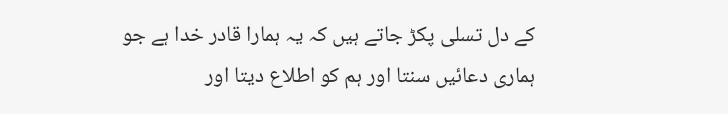کے دل تسلی پکڑ جاتے ہیں کہ یہ ہمارا قادر خدا ہے جو ہماری دعائیں سنتا اور ہم کو اطلاع دیتا اور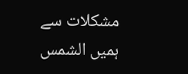مشکلات سے ہمیں الشمس